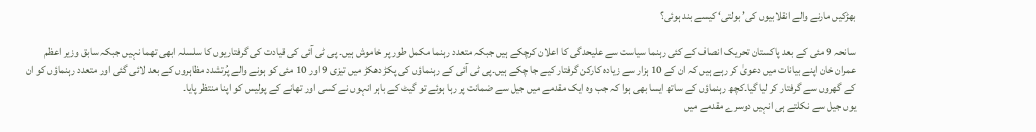بھڑکیں مارنے والے انقلابیوں کی’ بولتی‘ کیسے بند ہوئی؟

سانحہ 9 مئی کے بعد پاکستان تحریک انصاف کے کئی رہنما سیاست سے علیحدگی کا اعلان کرچکے ہیں جبکہ متعدد رہنما مکمل طور پر خاموش ہیں۔ پی ٹی آئی کی قیادت کی گرفتاریوں کا سلسلہ ابھی تھما نہیں جبکہ سابق وزیر اعظم عمران خان اپنے بیانات میں دعویٰ کر رہے ہیں کہ ان کے 10 ہزار سے زیادہ کارکن گرفتار کیے جا چکے ہیں۔پی ٹی آئی کے رہنماؤں کی پکڑ دھکڑ میں تیزی 9 اور 10 مئی کو ہونے والے پُرتشدد مظاہروں کے بعد لائی گئی اور متعدد رہنماؤں کو ان کے گھروں سے گرفتار کر لیا گیا۔کچھ رہنماؤں کے ساتھ ایسا بھی ہوا کہ جب وہ ایک مقدمے میں جیل سے ضمانت پر رہا ہوئے تو گیٹ کے باہر انہوں نے کسی اور تھانے کے پولیس کو اپنا منتظر پایا۔
یوں جیل سے نکلتے ہی انہیں دوسرے مقدمے میں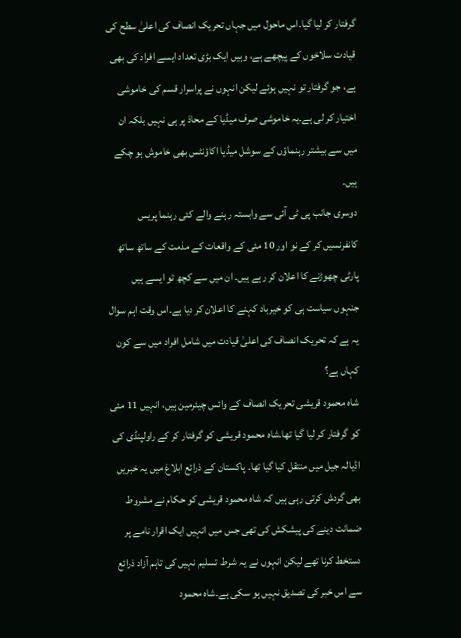گرفتار کر لیا گیا۔اس ماحول میں جہاں تحریک انصاف کی اعلیٰ سطح کی قیادت سلاخوں کے پیچھے ہے، وہیں ایک بڑی تعداد ایسے افراد کی بھی ہے، جو گرفتار تو نہیں ہوئے لیکن انہوں نے پراسرار قسم کی خاموشی اختیار کر لی ہے۔یہ خاموشی صرف میڈیا کے محاذ پر ہی نہیں بلکہ ان میں سے بیشتر رہنماؤں کے سوشل میڈیا اکاؤنٹس بھی خاموش ہو چکے ہیں۔
دوسری جانب پی ٹی آئی سے وابستہ رہنے والے کئی رہنما پریس کانفرنسیں کر کے نو اور 10 مئی کے واقعات کے مذمت کے ساتھ ساتھ پارٹی چھوڑنے کا اعلان کر رہے ہیں۔ ان میں سے کچھ تو ایسے ہیں جنہوں سیاست ہی کو خیرباد کہنے کا اعلان کر دیا ہے۔اس وقت اہم سوال یہ ہے کہ تحریک انصاف کی اعلیٰ قیادت میں شامل افراد میں سے کون کہاں ہے؟
شاہ محمود قریشی تحریک انصاف کے وائس چیئرمین ہیں، انہیں 11 مئی کو گرفتار کر لیا گیا تھا۔شاہ محمود قریشی کو گرفتار کر کے راولپنڈی کی اڈیالہ جیل میں منتقل کیا گیا تھا۔ پاکستان کے ذرائع ابلاغ میں یہ خبریں بھی گردش کرتی رہی ہیں کہ شاہ محمود قریشی کو حکام نے مشروط ضمانت دینے کی پیشکش کی تھی جس میں انہیں ایک اقرار نامے پر دستخط کرنا تھے لیکن انہوں نے یہ شرط تسلیم نہیں کی تاہم آزاد ذرائع سے اس خبر کی تصدیق نہیں ہو سکی ہے۔شاہ محمود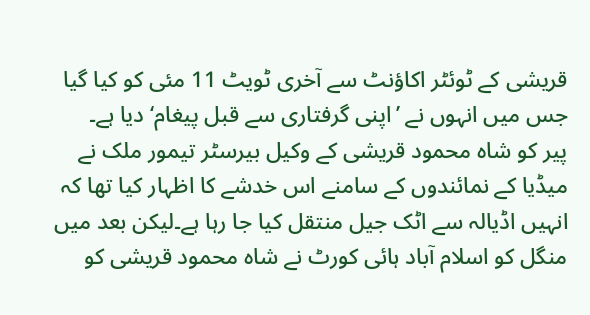قریشی کے ٹوئٹر اکاؤنٹ سے آخری ٹویٹ 11 مئی کو کیا گیا جس میں انہوں نے ’اپنی گرفتاری سے قبل پیغام‘ دیا ہے۔
پیر کو شاہ محمود قریشی کے وکیل بیرسٹر تیمور ملک نے میڈیا کے نمائندوں کے سامنے اس خدشے کا اظہار کیا تھا کہ انہیں اڈیالہ سے اٹک جیل منتقل کیا جا رہا ہے۔لیکن بعد میں منگل کو اسلام آباد ہائی کورٹ نے شاہ محمود قریشی کو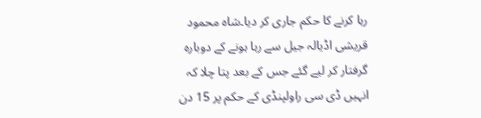رہا کرنے کا حکم جاری کر دیا۔شاہ محمود قریشی اڈیالہ جیل سے رہا ہونے کے دوبارہ گرفتار کر لیے گئے جس کے بعد پتا چلا کہ انہیں ڈی سی راولپنڈی کے حکم پر 15 دن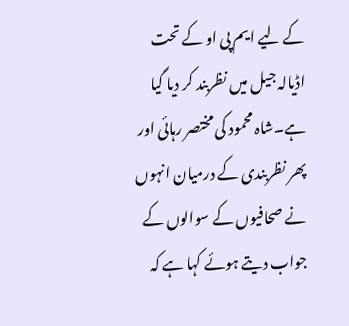کے لیے ایم پی او کے تحت اڈیالہ جیل میں نظربند کر دیا گیا ہے۔شاہ محمود کی مختصر رہائی اور پھر نظربندی کے درمیان انہوں نے صحافیوں کے سوالوں کے جواب دیتے ہوئے کہا ہے کہ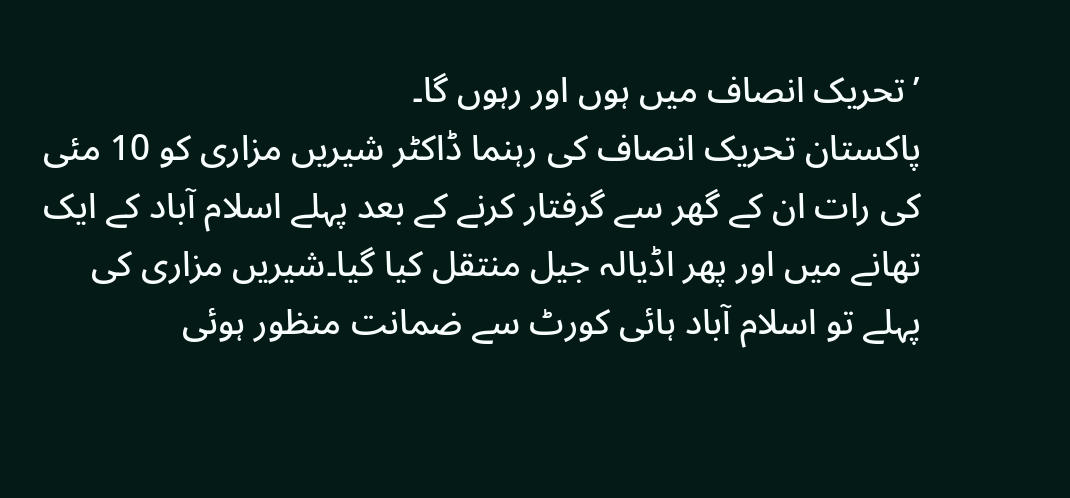’تحریک انصاف میں ہوں اور رہوں گا۔
پاکستان تحریک انصاف کی رہنما ڈاکٹر شیریں مزاری کو 10 مئی کی رات ان کے گھر سے گرفتار کرنے کے بعد پہلے اسلام آباد کے ایک تھانے میں اور پھر اڈیالہ جیل منتقل کیا گیا۔شیریں مزاری کی پہلے تو اسلام آباد ہائی کورٹ سے ضمانت منظور ہوئی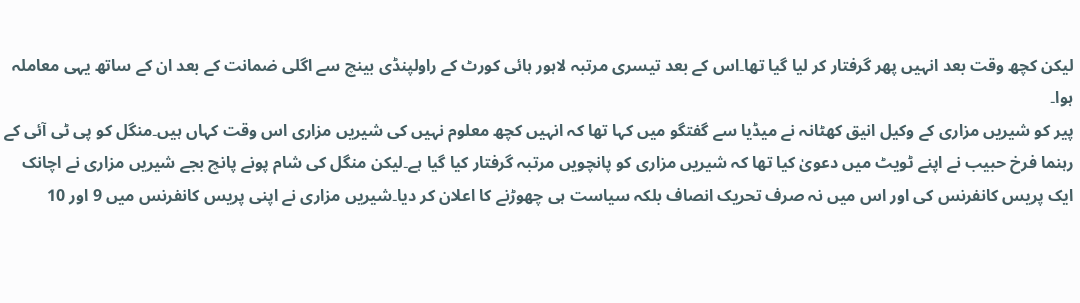لیکن کچھ وقت بعد انہیں پھر گرفتار کر لیا گیا تھا۔اس کے بعد تیسری مرتبہ لاہور ہائی کورٹ کے راولپنڈی بینچ سے اگلی ضمانت کے بعد ان کے ساتھ یہی معاملہ ہوا۔
پیر کو شیریں مزاری کے وکیل انیق کھٹانہ نے میڈیا سے گفتگو میں کہا تھا کہ انہیں کچھ معلوم نہیں کی شیریں مزاری اس وقت کہاں ہیں۔منگل کو پی ٹی آئی کے رہنما فرخ حبیب نے اپنے ٹویٹ میں دعویٰ کیا تھا کہ شیریں مزاری کو پانچویں مرتبہ گرفتار کیا گیا ہے۔لیکن منگل کی شام پونے پانچ بجے شیریں مزاری نے اچانک ایک پریس کانفرنس کی اور اس میں نہ صرف تحریک انصاف بلکہ سیاست ہی چھوڑنے کا اعلان کر دیا۔شیریں مزاری نے اپنی پریس کانفرنس میں 9 اور 10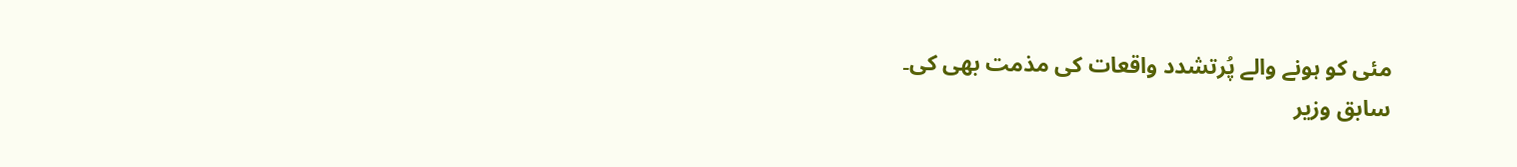مئی کو ہونے والے پُرتشدد واقعات کی مذمت بھی کی۔
سابق وزیر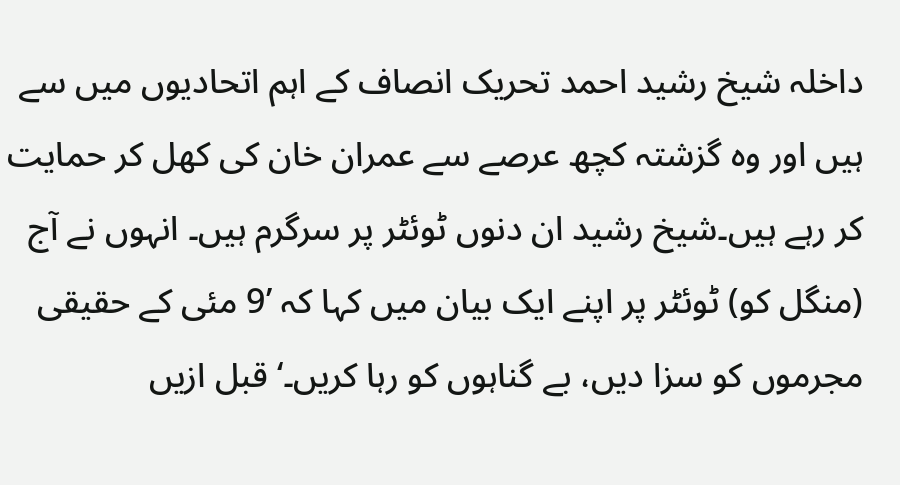داخلہ شیخ رشید احمد تحریک انصاف کے اہم اتحادیوں میں سے ہیں اور وہ گزشتہ کچھ عرصے سے عمران خان کی کھل کر حمایت کر رہے ہیں۔شیخ رشید ان دنوں ٹوئٹر پر سرگرم ہیں۔ انہوں نے آج (منگل کو) ٹوئٹر پر اپنے ایک بیان میں کہا کہ ’9 مئی کے حقیقی مجرموں کو سزا دیں، بے گناہوں کو رہا کریں۔‘قبل ازیں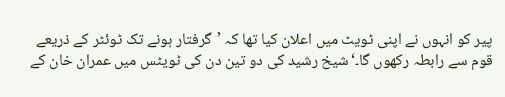پیر کو انہوں نے اپنی ٹویٹ میں اعلان کیا تھا کہ ’گرفتار ہونے تک ٹوئٹر کے ذریعے قوم سے رابطہ رکھوں گا۔‘شیخ رشید کی دو تین دن کی ٹویٹس میں عمران خان کے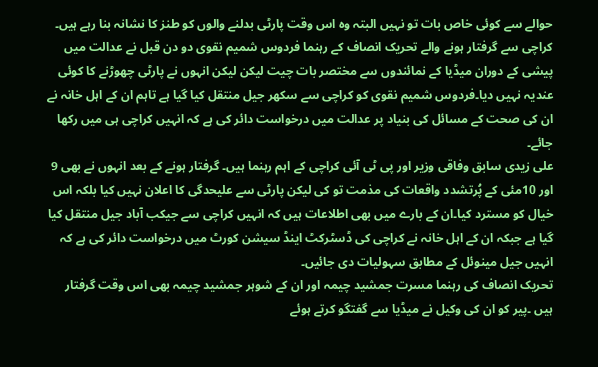حوالے سے کوئی خاص بات تو نہیں البتہ وہ اس وقت پارٹی بدلنے والوں کو طنز کا نشانہ بنا رہے ہیں۔
کراچی سے گرفتار ہونے والے تحریک انصاف کے رہنما فردوس شمیم نقوی دو دن قبل نے عدالت میں پیشی کے دوران میڈیا کے نمائندوں سے مختصر بات چیت لیکن لیکن انہوں نے پارٹی چھوڑنے کا کوئی عندیہ نہیں دیا۔فردوس شمیم نقوی کو کراچی سے سکھر جیل منتقل کیا گیا ہے تاہم ان کے اہل خانہ نے ان کی صحت کے مسائل کی بنیاد پر عدالت میں درخواست دائر کی ہے کہ انہیں کراچی ہی میں رکھا جائے۔
علی زیدی سابق وفاقی وزیر اور پی ٹی آئی کراچی کے اہم رہنما ہیں۔ گرفتار ہونے کے بعد انہوں نے بھی 9 اور 10مئی کے پُرتشدد واقعات کی مذمت تو کی لیکن پارٹی سے علیحدگی کا اعلان نہیں کیا بلکہ اس خیال کو مسترد کیا۔ان کے بارے میں بھی اطلاعات ہیں کہ انہیں کراچی سے جیکب آباد جیل منتقل کیا گیا ہے جبکہ ان کے اہل خانہ نے کراچی کی ڈسٹرکٹ اینڈ سیشن کورٹ میں درخواست دائر کی ہے کہ انہیں جیل مینوئل کے مطابق سہولیات دی جائیں۔
تحریک انصاف کی رہنما مسرت جمشید چیمہ اور ان کے شوہر جمشید چیمہ بھی اس وقت گرفتار ہیں ۔پیر کو ان کی وکیل نے میڈیا سے گفتگو کرتے ہوئے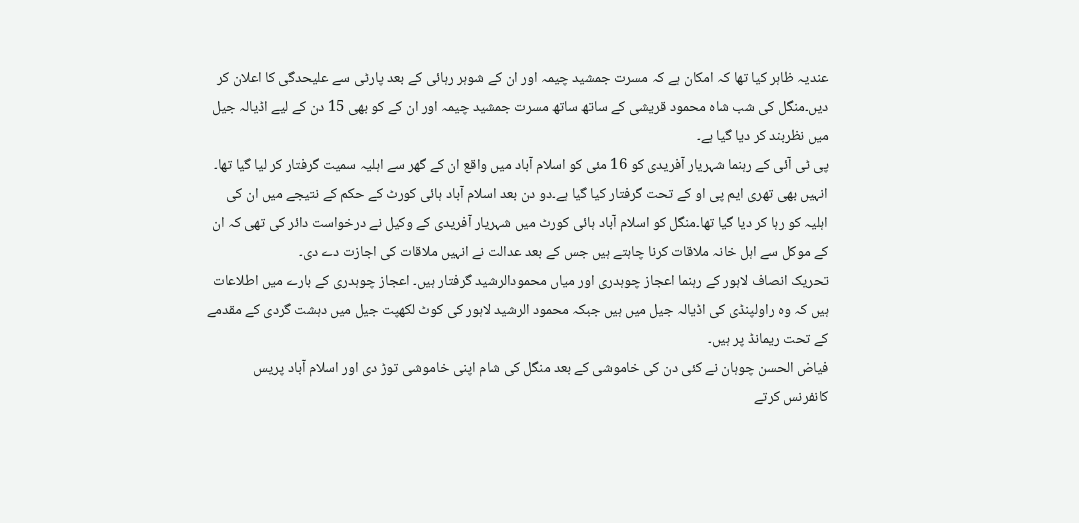عندیہ ظاہر کیا تھا کہ امکان ہے کہ مسرت جمشید چیمہ اور ان کے شوہر رہائی کے بعد پارٹی سے علیحدگی کا اعلان کر دیں۔منگل کی شب شاہ محمود قریشی کے ساتھ ساتھ مسرت جمشید چیمہ اور ان کے کو بھی 15 دن کے لیے اڈیالہ جیل میں نظربند کر دیا گیا ہے۔
پی ٹی آئی کے رہنما شہریار آفریدی کو 16 مئی کو اسلام آباد میں واقع ان کے گھر سے اہلیہ سمیت گرفتار کر لیا گیا تھا۔ انہیں بھی تھری ایم پی او کے تحت گرفتار کیا گیا ہے۔دو دن بعد اسلام آباد ہائی کورٹ کے حکم کے نتیجے میں ان کی اہلیہ کو رہا کر دیا گیا تھا۔منگل کو اسلام آباد ہائی کورٹ میں شہریار آفریدی کے وکیل نے درخواست دائر کی تھی کہ ان کے موکل سے اہل خانہ ملاقات کرنا چاہتے ہیں جس کے بعد عدالت نے انہیں ملاقات کی اجازت دے دی۔
تحریک انصاف لاہور کے رہنما اعجاز چوہدری اور میاں محمودالرشید گرفتار ہیں۔ اعجاز چوہدری کے بارے میں اطلاعات ہیں کہ وہ راولپنڈی کی اڈیالہ جیل میں ہیں جبکہ محمود الرشید لاہور کی کوٹ لکھپت جیل میں دہشت گردی کے مقدمے کے تحت ریمانڈ پر ہیں۔
فیاض الحسن چوہان نے کئی دن کی خاموشی کے بعد منگل کی شام اپنی خاموشی توڑ دی اور اسلام آباد پریس کانفرنس کرتے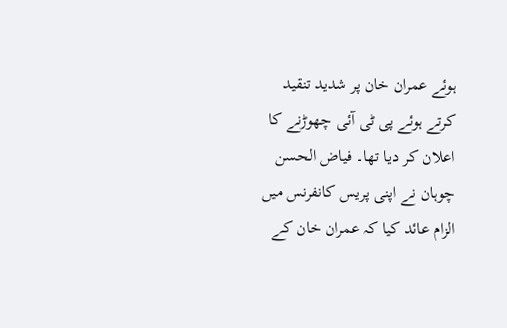ہوئے عمران خان پر شدید تنقید کرتے ہوئے پی ٹی آئی چھوڑنے کا اعلان کر دیا تھا۔ فیاض الحسن چوہان نے اپنی پریس کانفرنس میں الزام عائد کیا کہ عمران خان کے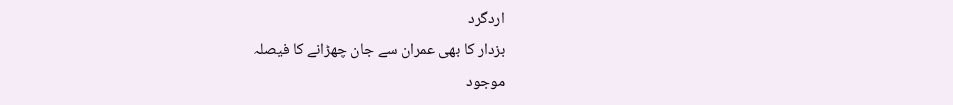اردگرد
بزدار کا بھی عمران سے جان چھڑانے کا فیصلہ
موجود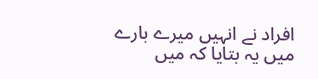افراد نے انہیں میرے بارے میں یہ بتایا کہ میں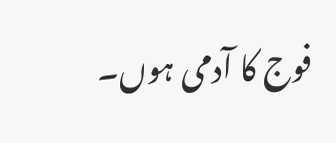فوج کا آدمی ہوں۔